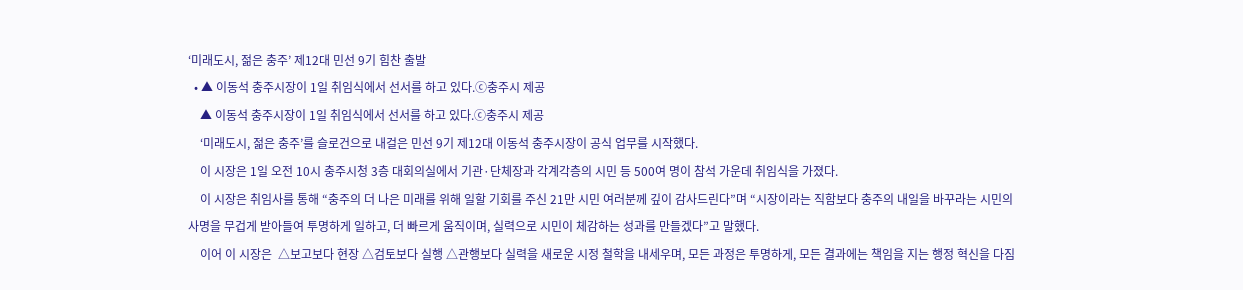‘미래도시, 젊은 충주’ 제12대 민선 9기 힘찬 출발
  • ▲ 이동석 충주시장이 1일 취임식에서 선서를 하고 있다.ⓒ충주시 제공
    ▲ 이동석 충주시장이 1일 취임식에서 선서를 하고 있다.ⓒ충주시 제공
    ‘미래도시, 젊은 충주’를 슬로건으로 내걸은 민선 9기 제12대 이동석 충주시장이 공식 업무를 시작했다.
    이 시장은 1일 오전 10시 충주시청 3층 대회의실에서 기관·단체장과 각계각층의 시민 등 500여 명이 참석 가운데 취임식을 가졌다.
    이 시장은 취임사를 통해 “충주의 더 나은 미래를 위해 일할 기회를 주신 21만 시민 여러분께 깊이 감사드린다”며 “시장이라는 직함보다 충주의 내일을 바꾸라는 시민의 사명을 무겁게 받아들여 투명하게 일하고, 더 빠르게 움직이며, 실력으로 시민이 체감하는 성과를 만들겠다”고 말했다.
    이어 이 시장은  △보고보다 현장 △검토보다 실행 △관행보다 실력을 새로운 시정 철학을 내세우며, 모든 과정은 투명하게, 모든 결과에는 책임을 지는 행정 혁신을 다짐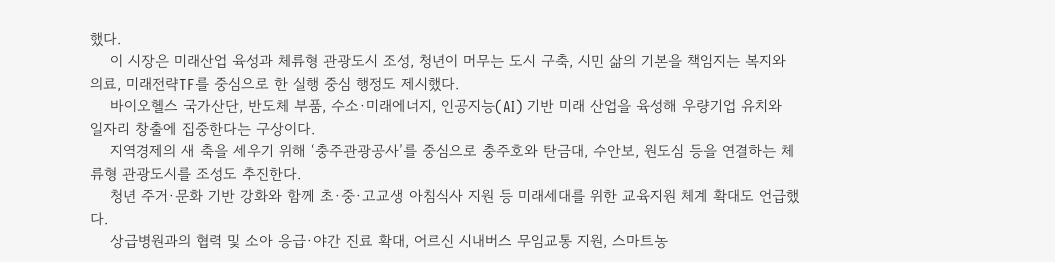했다.
    이 시장은 미래산업 육성과 체류형 관광도시 조성, 청년이 머무는 도시 구축, 시민 삶의 기본을 책임지는 복지와 의료, 미래전략TF를 중심으로 한 실행 중심 행정도 제시했다.
    바이오헬스 국가산단, 반도체 부품, 수소·미래에너지, 인공지능(AI) 기반 미래 산업을 육성해 우량기업 유치와 일자리 창출에 집중한다는 구상이다.
    지역경제의 새 축을 세우기 위해 ‘충주관광공사’를 중심으로 충주호와 탄금대, 수안보, 원도심 등을 연결하는 체류형 관광도시를 조성도 추진한다.
    청년 주거·문화 기반 강화와 함께 초·중·고교생 아침식사 지원 등 미래세대를 위한 교육지원 체계 확대도 언급했다.
    상급병원과의 협력 및 소아 응급·야간 진료 확대, 어르신 시내버스 무임교통 지원, 스마트농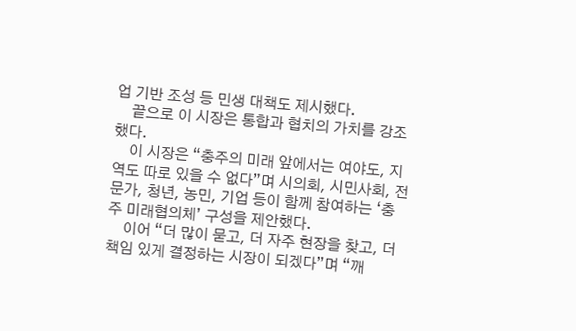업 기반 조성 등 민생 대책도 제시했다.
    끝으로 이 시장은 통합과 협치의 가치를 강조했다.
    이 시장은 “충주의 미래 앞에서는 여야도, 지역도 따로 있을 수 없다”며 시의회, 시민사회, 전문가, 청년, 농민, 기업 등이 함께 참여하는 ‘충주 미래협의체’ 구성을 제안했다.
    이어 “더 많이 묻고, 더 자주 현장을 찾고, 더 책임 있게 결정하는 시장이 되겠다”며 “깨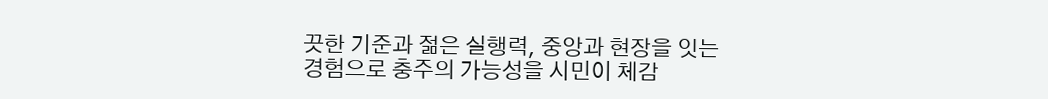끗한 기준과 젊은 실행력, 중앙과 현장을 잇는 경험으로 충주의 가능성을 시민이 체감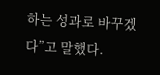하는 성과로 바꾸겠다”고 말했다.